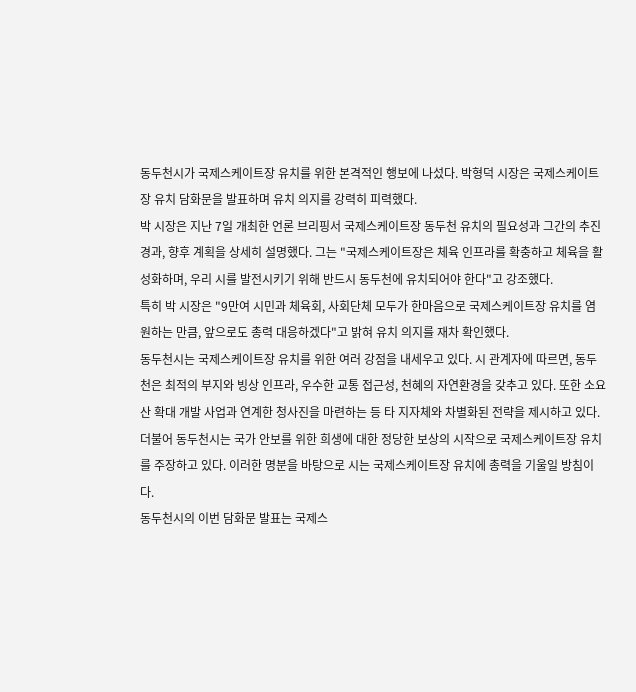동두천시가 국제스케이트장 유치를 위한 본격적인 행보에 나섰다. 박형덕 시장은 국제스케이트장 유치 담화문을 발표하며 유치 의지를 강력히 피력했다.
박 시장은 지난 7일 개최한 언론 브리핑서 국제스케이트장 동두천 유치의 필요성과 그간의 추진 경과, 향후 계획을 상세히 설명했다. 그는 "국제스케이트장은 체육 인프라를 확충하고 체육을 활성화하며, 우리 시를 발전시키기 위해 반드시 동두천에 유치되어야 한다"고 강조했다.
특히 박 시장은 "9만여 시민과 체육회, 사회단체 모두가 한마음으로 국제스케이트장 유치를 염원하는 만큼, 앞으로도 총력 대응하겠다"고 밝혀 유치 의지를 재차 확인했다.
동두천시는 국제스케이트장 유치를 위한 여러 강점을 내세우고 있다. 시 관계자에 따르면, 동두천은 최적의 부지와 빙상 인프라, 우수한 교통 접근성, 천혜의 자연환경을 갖추고 있다. 또한 소요산 확대 개발 사업과 연계한 청사진을 마련하는 등 타 지자체와 차별화된 전략을 제시하고 있다.
더불어 동두천시는 국가 안보를 위한 희생에 대한 정당한 보상의 시작으로 국제스케이트장 유치를 주장하고 있다. 이러한 명분을 바탕으로 시는 국제스케이트장 유치에 총력을 기울일 방침이다.
동두천시의 이번 담화문 발표는 국제스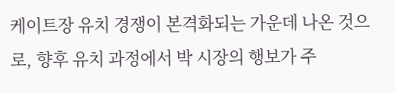케이트장 유치 경쟁이 본격화되는 가운데 나온 것으로, 향후 유치 과정에서 박 시장의 행보가 주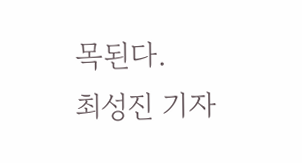목된다.
최성진 기자